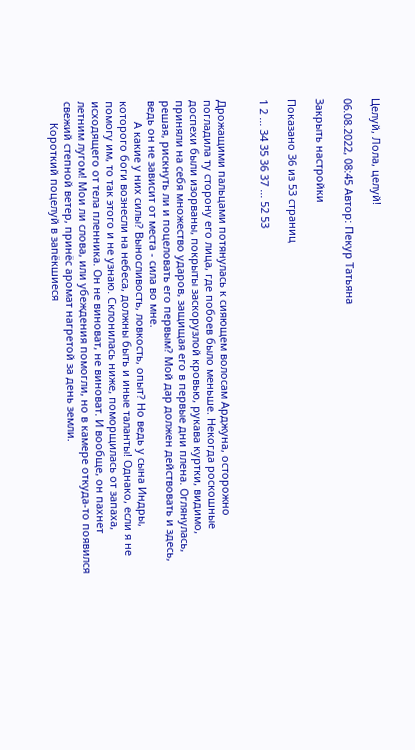Целуй, Лола, целуй!

06.08.2022, 08:45 Автор: Пекур Татьяна

Закрыть настройки

Показано 36 из 53 страниц

1 2 ... 34 35 36 37 ... 52 53


Дрожащими пальцами потянулась к сияющем волосам Арджуна, осторожно погладила ту сторону его лица, где побоев было меньше. Некогда роскошные доспехи были изорваны, покрыты заскорузлой кровью, рукава куртки, видимо, приняли на себя множество ударов, защищая его в первые дни плена. Оглянулась, решая, рискнуть ли и поцеловать его первым? Мой дар должен действовать и здесь, ведь он не зависит от места - сила во мне.
       А какие у них силы? Выносливость, ловкость, опыт? Но ведь у сына Индры, которого боги вознесли на небеса, должны быть и иные таланты! Однако, если я не помогу им, то так этого и не узнаю. Склонилась ниже, поморщилась от запаха, исходящего от тела пленника. Он не виноват, не виноват. И вообще, он пахнет летним лугом! Мои ли слова, или убеждения помогли, но в камере откуда-то появился свежий степной ветер, принёс аромат нагретой за день земли.
       Короткий поцелуй в запёкшиеся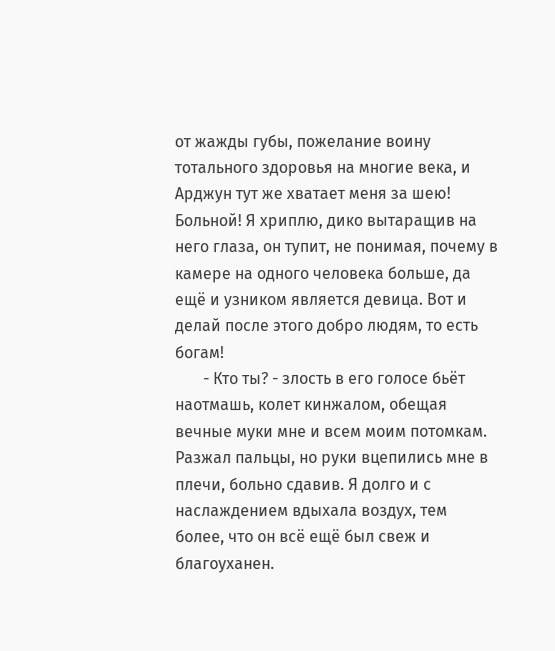от жажды губы, пожелание воину тотального здоровья на многие века, и Арджун тут же хватает меня за шею! Больной! Я хриплю, дико вытаращив на него глаза, он тупит, не понимая, почему в камере на одного человека больше, да ещё и узником является девица. Вот и делай после этого добро людям, то есть богам!
       - Кто ты? - злость в его голосе бьёт наотмашь, колет кинжалом, обещая вечные муки мне и всем моим потомкам. Разжал пальцы, но руки вцепились мне в плечи, больно сдавив. Я долго и с наслаждением вдыхала воздух, тем более, что он всё ещё был свеж и благоуханен.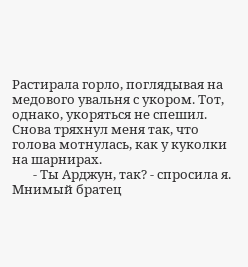Растирала горло, поглядывая на медового увальня с укором. Тот, однако, укоряться не спешил. Снова тряхнул меня так, что голова мотнулась, как у куколки на шарнирах.
       - Ты Арджун, так? - спросила я. Мнимый братец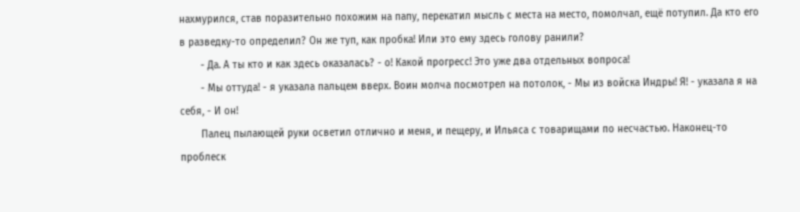нахмурился, став поразительно похожим на папу, перекатил мысль с места на место, помолчал, ещё потупил. Да кто его в разведку-то определил? Он же туп, как пробка! Или это ему здесь голову ранили?
       - Да. А ты кто и как здесь оказалась? - о! Какой прогресс! Это уже два отдельных вопроса!
       - Мы оттуда! - я указала пальцем вверх. Воин молча посмотрел на потолок, - Мы из войска Индры! Я! - указала я на себя, - И он!
       Палец пылающей руки осветил отлично и меня, и пещеру, и Ильяса с товарищами по несчастью. Наконец-то проблеск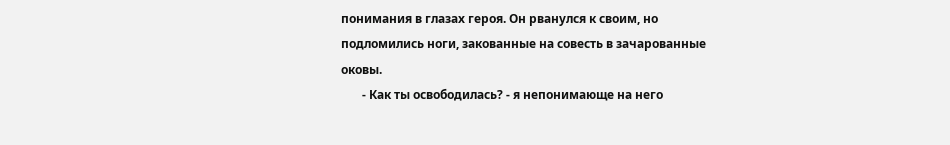понимания в глазах героя. Он рванулся к своим, но подломились ноги, закованные на совесть в зачарованные оковы.
       - Как ты освободилась? - я непонимающе на него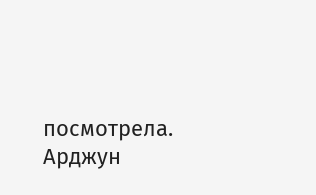посмотрела. Арджун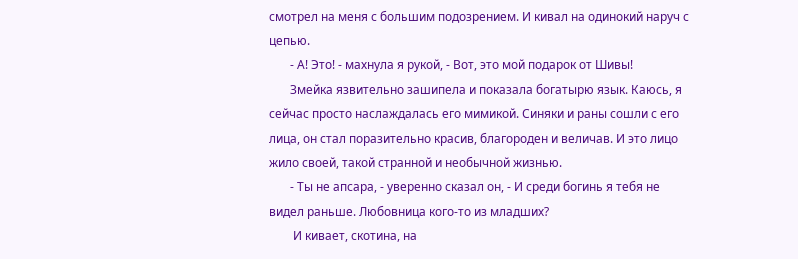смотрел на меня с большим подозрением. И кивал на одинокий наруч с цепью.
       - А! Это! - махнула я рукой, - Вот, это мой подарок от Шивы!
       Змейка язвительно зашипела и показала богатырю язык. Каюсь, я сейчас просто наслаждалась его мимикой. Синяки и раны сошли с его лица, он стал поразительно красив, благороден и величав. И это лицо жило своей, такой странной и необычной жизнью.
       - Ты не апсара, - уверенно сказал он, - И среди богинь я тебя не видел раньше. Любовница кого-то из младших?
        И кивает, скотина, на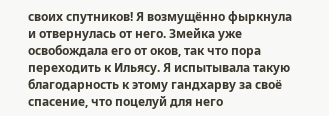своих спутников! Я возмущённо фыркнула и отвернулась от него. Змейка уже освобождала его от оков, так что пора переходить к Ильясу. Я испытывала такую благодарность к этому гандхарву за своё спасение, что поцелуй для него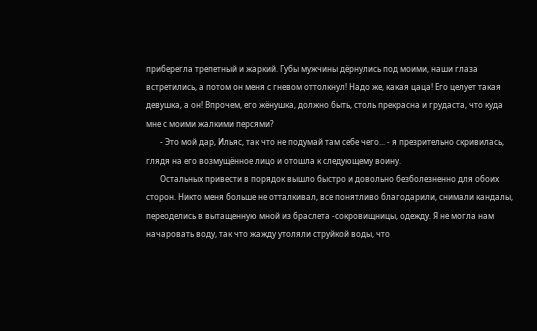приберегла трепетный и жаркий. Губы мужчины дёрнулись под моими, наши глаза встретились, а потом он меня с гневом оттолкнул! Надо же, какая цаца! Его целует такая девушка, а он! Впрочем, его жёнушка, должно быть, столь прекрасна и грудаста, что куда мне с моими жалкими персями?
       - Это мой дар, Ильяс, так что не подумай там себе чего... - я презрительно скривилась, глядя на его возмущённое лицо и отошла к следующему воину.
       Остальных привести в порядок вышло быстро и довольно безболезненно для обоих сторон. Никто меня больше не отталкивал, все понятливо благодарили, снимали кандалы, переоделись в вытащенную мной из браслета -сокровищницы, одежду. Я не могла нам начаровать воду, так что жажду утоляли струйкой воды, что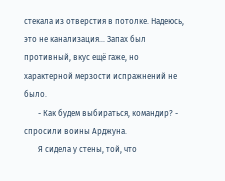стекала из отверстия в потолке. Надеюсь, это не канализация... Запах был противный, вкус ещё гаже, но характерной мерзости испражнений не было.
       - Как будем выбираться, командир? - спросили воины Арджуна.
       Я сидела у стены, той, что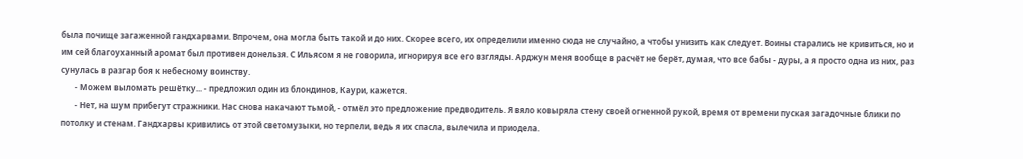была почище загаженной гандхарвами. Впрочем, она могла быть такой и до них. Скорее всего, их определили именно сюда не случайно, а чтобы унизить как следует. Воины старались не кривиться, но и им сей благоуханный аромат был противен донельзя. С Ильясом я не говорила, игнорируя все его взгляды. Арджун меня вообще в расчёт не берёт, думая, что все бабы - дуры, а я просто одна из них, раз сунулась в разгар боя к небесному воинству.
       - Можем выломать решётку... - предложил один из блондинов, Каури, кажется.
       - Нет, на шум прибегут стражники. Нас снова накачают тьмой, - отмёл это предложение предводитель. Я вяло ковыряла стену своей огненной рукой, время от времени пуская загадочные блики по потолку и стенам. Гандхарвы кривились от этой светомузыки, но терпели, ведь я их спасла, вылечила и приодела.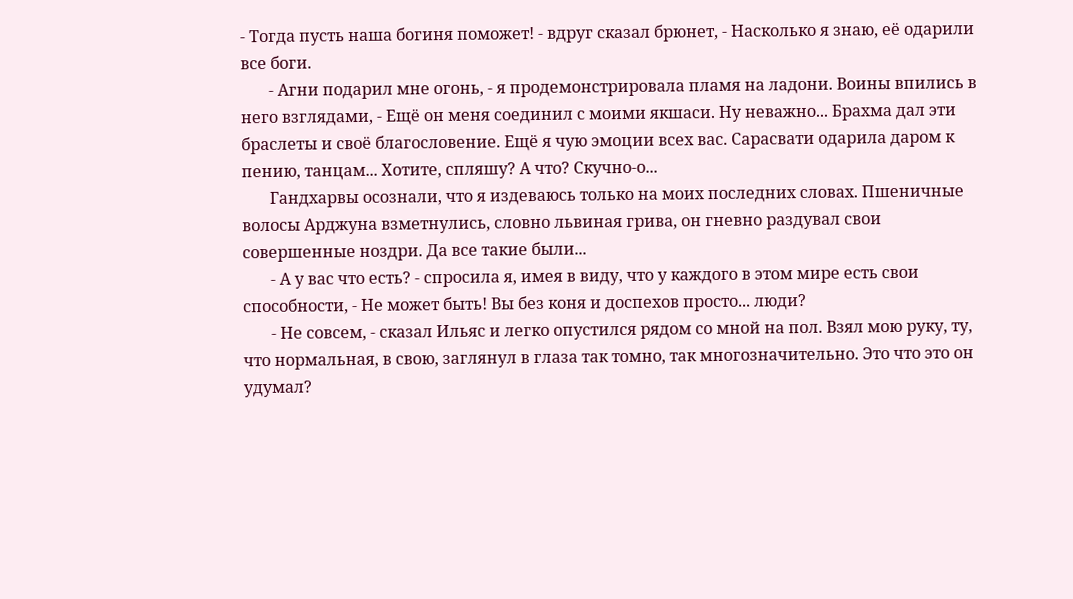- Тогда пусть наша богиня поможет! - вдруг сказал брюнет, - Насколько я знаю, её одарили все боги.
       - Агни подарил мне огонь, - я продемонстрировала пламя на ладони. Воины впились в него взглядами, - Ещё он меня соединил с моими якшаси. Ну неважно... Брахма дал эти браслеты и своё благословение. Ещё я чую эмоции всех вас. Сарасвати одарила даром к пению, танцам... Хотите, спляшу? А что? Скучно-о...
       Гандхарвы осознали, что я издеваюсь только на моих последних словах. Пшеничные волосы Арджуна взметнулись, словно львиная грива, он гневно раздувал свои совершенные ноздри. Да все такие были...
       - А у вас что есть? - спросила я, имея в виду, что у каждого в этом мире есть свои способности, - Не может быть! Вы без коня и доспехов просто... люди?
       - Не совсем, - сказал Ильяс и легко опустился рядом со мной на пол. Взял мою руку, ту, что нормальная, в свою, заглянул в глаза так томно, так многозначительно. Это что это он удумал?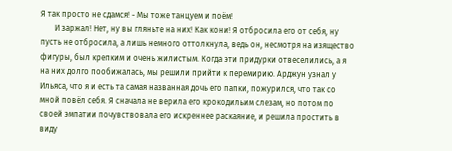Я так просто не сдамся! - Мы тоже танцуем и поём!
       И заржал! Нет, ну вы гляньте на них! Как кони! Я отбросила его от себя, ну пусть не отбросила, а лишь немного оттолкнула, ведь он, несмотря на изящество фигуры, был крепким и очень жилистым. Когда эти придурки отвеселились, а я на них долго пообижалась, мы решили прийти к перемирию. Арджун узнал у Ильяса, что я и есть та самая названная дочь его папки, пожурился, что так со мной повёл себя. Я сначала не верила его крокодильим слезам, но потом по своей эмпатии почувствовала его искреннее раскаяние, и решила простить в виду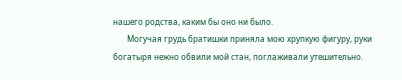нашего родства, каким бы оно ни было.
       Могучая грудь братишки приняла мою хрупкую фигуру, руки богатыря нежно обвили мой стан, поглаживали утешительно.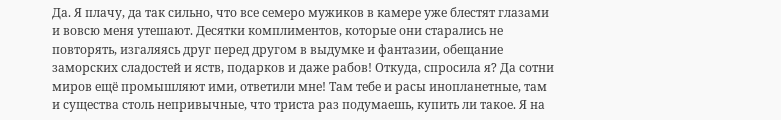Да. Я плачу, да так сильно, что все семеро мужиков в камере уже блестят глазами и вовсю меня утешают. Десятки комплиментов, которые они старались не повторять, изгаляясь друг перед другом в выдумке и фантазии, обещание заморских сладостей и яств, подарков и даже рабов! Откуда, спросила я? Да сотни миров ещё промышляют ими, ответили мне! Там тебе и расы инопланетные, там и существа столь непривычные, что триста раз подумаешь, купить ли такое. Я на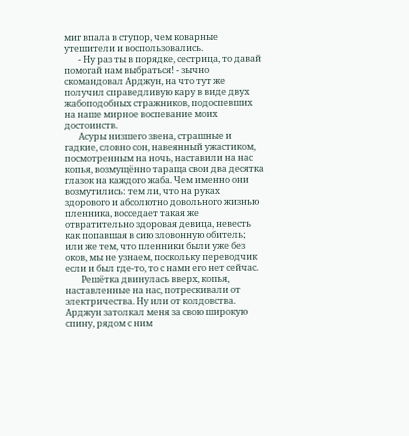миг впала в ступор, чем коварные утешители и воспользовались.
       - Ну раз ты в порядке, сестрица, то давай помогай нам выбраться! - зычно скомандовал Арджун, на что тут же получил справедливую кару в виде двух жабоподобных стражников, подоспевших на наше мирное воспевание моих достоинств.
       Асуры низшего звена, страшные и гадкие, словно сон, навеянный ужастиком, посмотренным на ночь, наставили на нас копья, возмущённо тараща свои два десятка глазок на каждого жаба. Чем именно они возмутились: тем ли, что на руках здорового и абсолютно довольного жизнью пленника, восседает такая же отвратительно здоровая девица, невесть как попавшая в сию зловонную обитель; или же тем, что пленники были уже без оков, мы не узнаем, поскольку переводчик если и был где-то, то с нами его нет сейчас.
        Решётка двинулась вверх, копья, наставленные на нас, потрескивали от электричества. Ну или от колдовства. Арджун затолкал меня за свою широкую спину, рядом с ним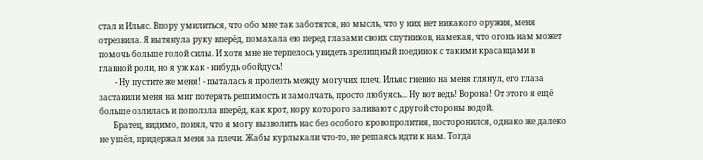стал и Ильяс. Впору умилиться, что обо мне так заботятся, но мысль, что у них нет никакого оружия, меня отрезвила. Я вытянула руку вперёд, помахала ею перед глазами своих спутников, намекая, что огонь нам может помочь больше голой силы. И хотя мне не терпелось увидеть зрелищный поединок с такими красавцами в главной роли, но я уж как - нибудь обойдусь!
        - Ну пустите же меня! - пыталась я пролезть между могучих плеч. Ильяс гневно на меня глянул, его глаза заставили меня на миг потерять решимость и замолчать, просто любуясь... Ну вот ведь! Ворона! От этого я ещё больше озлилась и поползла вперёд, как крот, нору которого заливают с другой стороны водой.
       Братец, видимо, понял, что я могу вызволить нас без особого кровопролития, посторонился, однако же далеко не ушёл, придержал меня за плечи. Жабы курлыкали что-то, не решаясь идти к нам. Тогда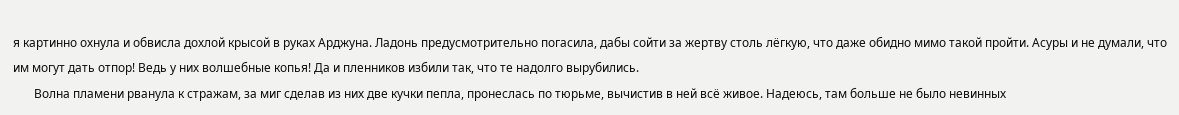я картинно охнула и обвисла дохлой крысой в руках Арджуна. Ладонь предусмотрительно погасила, дабы сойти за жертву столь лёгкую, что даже обидно мимо такой пройти. Асуры и не думали, что им могут дать отпор! Ведь у них волшебные копья! Да и пленников избили так, что те надолго вырубились.
       Волна пламени рванула к стражам, за миг сделав из них две кучки пепла, пронеслась по тюрьме, вычистив в ней всё живое. Надеюсь, там больше не было невинных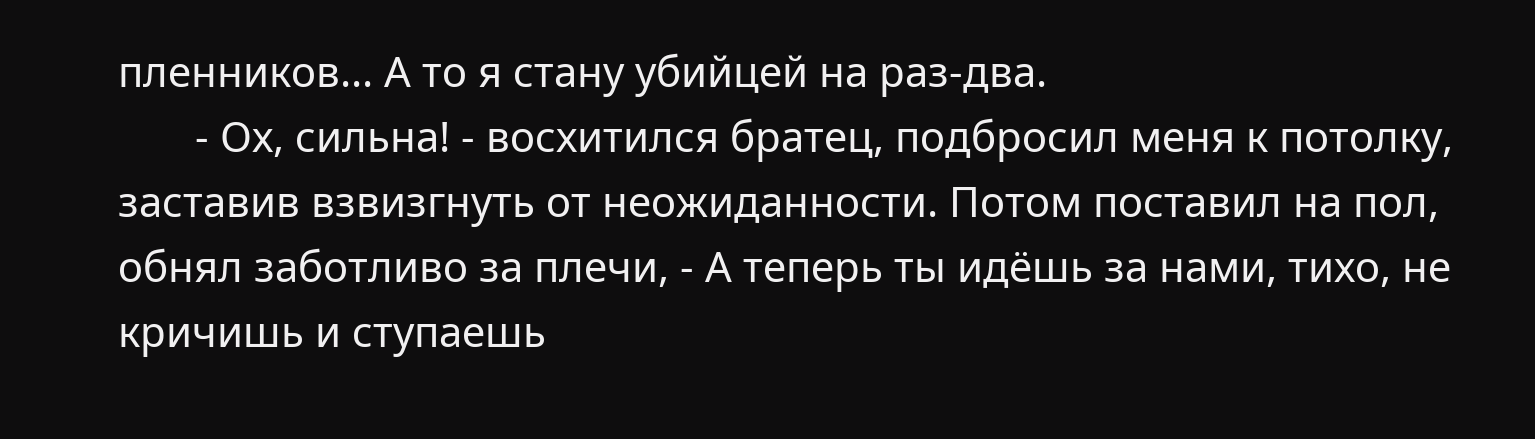пленников... А то я стану убийцей на раз-два.
       - Ох, сильна! - восхитился братец, подбросил меня к потолку, заставив взвизгнуть от неожиданности. Потом поставил на пол, обнял заботливо за плечи, - А теперь ты идёшь за нами, тихо, не кричишь и ступаешь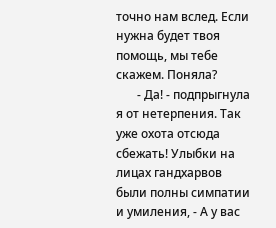точно нам вслед. Если нужна будет твоя помощь, мы тебе скажем. Поняла?
       - Да! - подпрыгнула я от нетерпения. Так уже охота отсюда сбежать! Улыбки на лицах гандхарвов были полны симпатии и умиления, - А у вас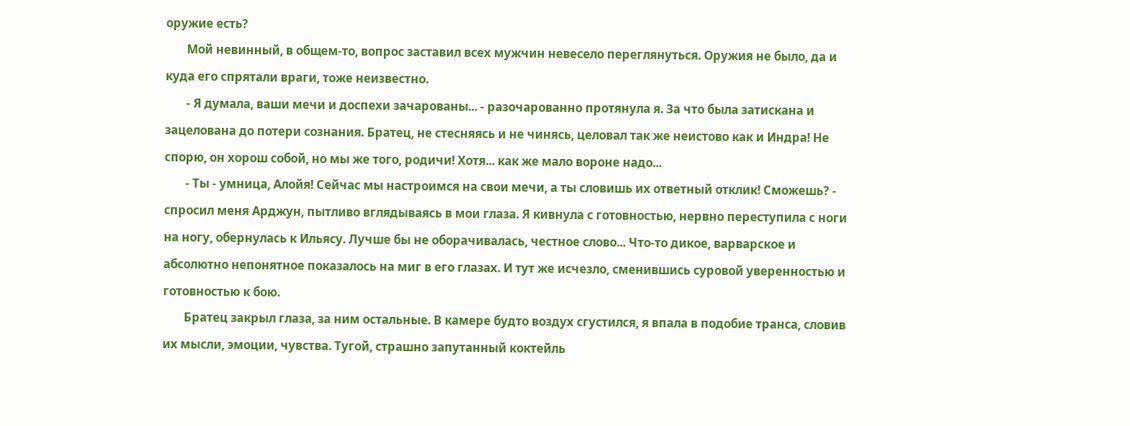оружие есть?
       Мой невинный, в общем-то, вопрос заставил всех мужчин невесело переглянуться. Оружия не было, да и куда его спрятали враги, тоже неизвестно.
       - Я думала, ваши мечи и доспехи зачарованы... - разочарованно протянула я. За что была затискана и зацелована до потери сознания. Братец, не стесняясь и не чинясь, целовал так же неистово как и Индра! Не спорю, он хорош собой, но мы же того, родичи! Хотя... как же мало вороне надо...
       - Ты - умница, Алойя! Сейчас мы настроимся на свои мечи, а ты словишь их ответный отклик! Сможешь? - спросил меня Арджун, пытливо вглядываясь в мои глаза. Я кивнула с готовностью, нервно переступила с ноги на ногу, обернулась к Ильясу. Лучше бы не оборачивалась, честное слово... Что-то дикое, варварское и абсолютно непонятное показалось на миг в его глазах. И тут же исчезло, сменившись суровой уверенностью и готовностью к бою.
       Братец закрыл глаза, за ним остальные. В камере будто воздух сгустился, я впала в подобие транса, словив их мысли, эмоции, чувства. Тугой, страшно запутанный коктейль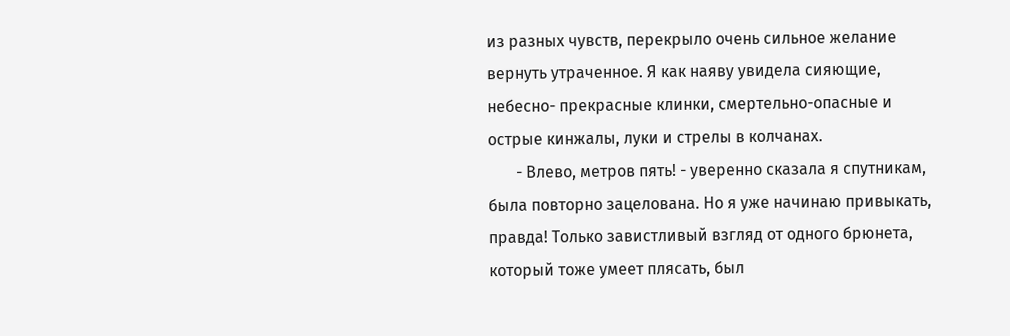из разных чувств, перекрыло очень сильное желание вернуть утраченное. Я как наяву увидела сияющие, небесно- прекрасные клинки, смертельно-опасные и острые кинжалы, луки и стрелы в колчанах.
       - Влево, метров пять! - уверенно сказала я спутникам, была повторно зацелована. Но я уже начинаю привыкать, правда! Только завистливый взгляд от одного брюнета, который тоже умеет плясать, был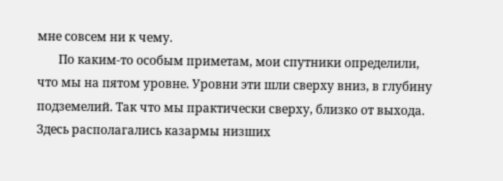мне совсем ни к чему.
       По каким-то особым приметам, мои спутники определили, что мы на пятом уровне. Уровни эти шли сверху вниз, в глубину подземелий. Так что мы практически сверху, близко от выхода. Здесь располагались казармы низших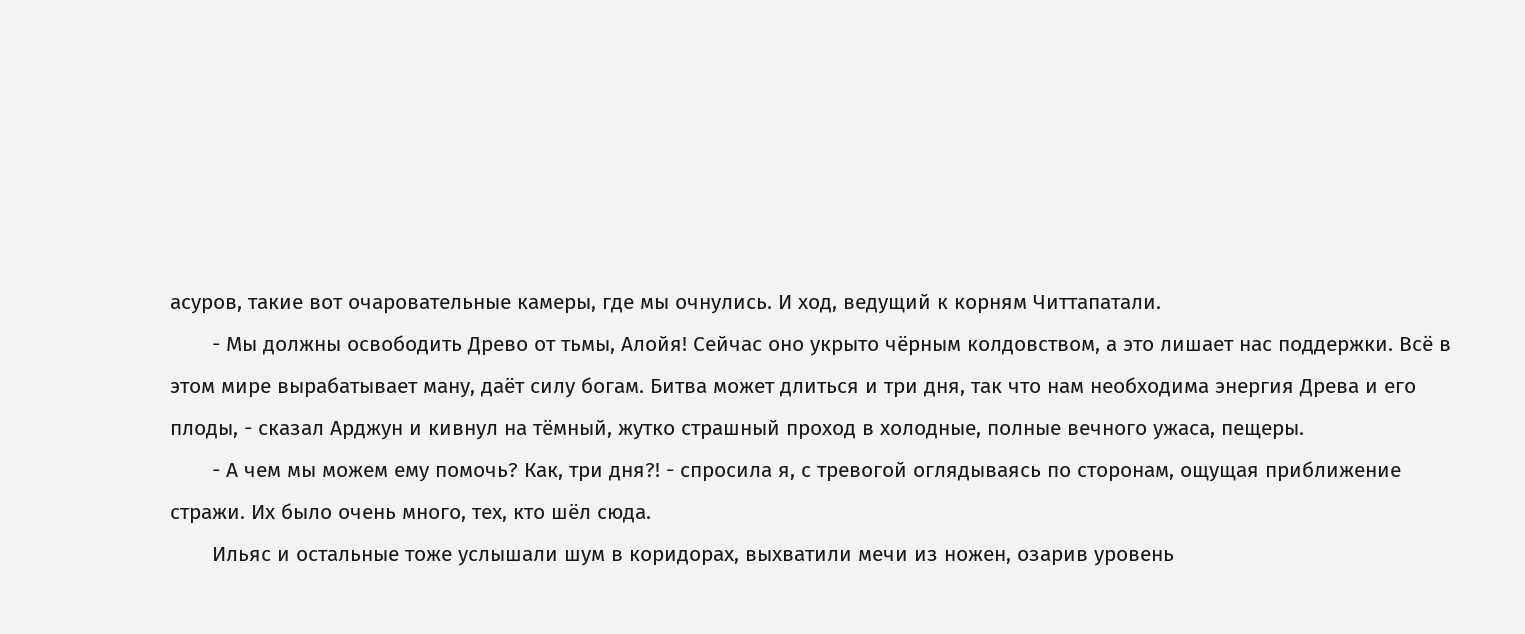асуров, такие вот очаровательные камеры, где мы очнулись. И ход, ведущий к корням Читтапатали.
       - Мы должны освободить Древо от тьмы, Алойя! Сейчас оно укрыто чёрным колдовством, а это лишает нас поддержки. Всё в этом мире вырабатывает ману, даёт силу богам. Битва может длиться и три дня, так что нам необходима энергия Древа и его плоды, - сказал Арджун и кивнул на тёмный, жутко страшный проход в холодные, полные вечного ужаса, пещеры.
       - А чем мы можем ему помочь? Как, три дня?! - спросила я, с тревогой оглядываясь по сторонам, ощущая приближение стражи. Их было очень много, тех, кто шёл сюда.
       Ильяс и остальные тоже услышали шум в коридорах, выхватили мечи из ножен, озарив уровень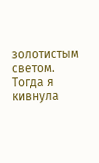золотистым светом. Тогда я кивнула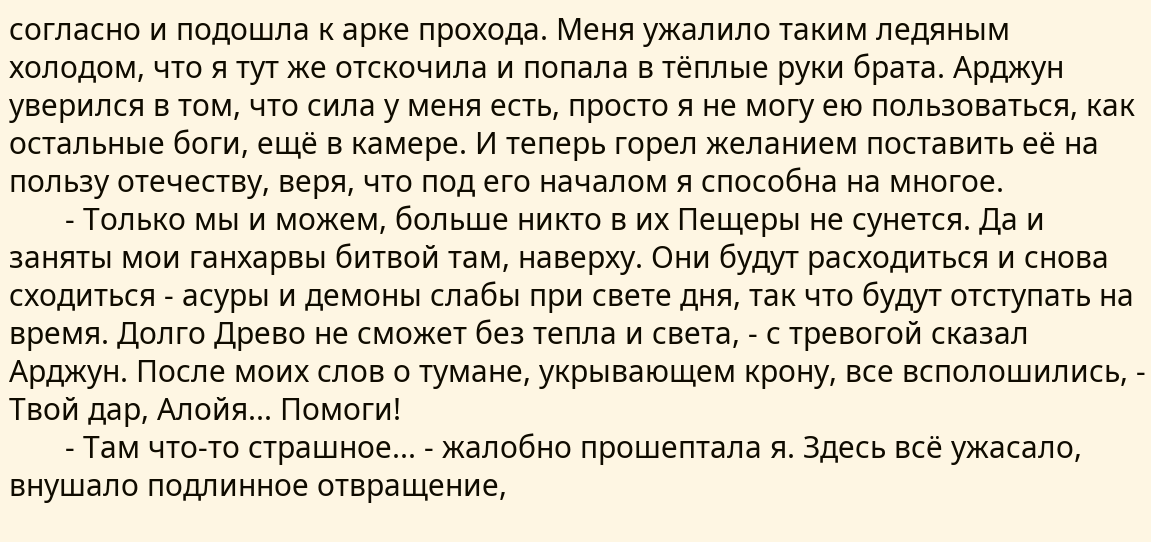согласно и подошла к арке прохода. Меня ужалило таким ледяным холодом, что я тут же отскочила и попала в тёплые руки брата. Арджун уверился в том, что сила у меня есть, просто я не могу ею пользоваться, как остальные боги, ещё в камере. И теперь горел желанием поставить её на пользу отечеству, веря, что под его началом я способна на многое.
       - Только мы и можем, больше никто в их Пещеры не сунется. Да и заняты мои ганхарвы битвой там, наверху. Они будут расходиться и снова сходиться - асуры и демоны слабы при свете дня, так что будут отступать на время. Долго Древо не сможет без тепла и света, - с тревогой сказал Арджун. После моих слов о тумане, укрывающем крону, все всполошились, - Твой дар, Алойя... Помоги!
       - Там что-то страшное... - жалобно прошептала я. Здесь всё ужасало, внушало подлинное отвращение,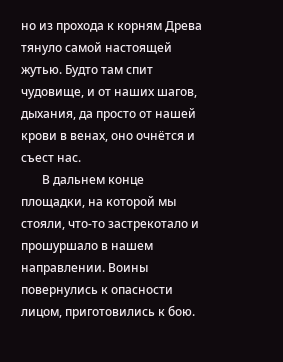но из прохода к корням Древа тянуло самой настоящей жутью. Будто там спит чудовище, и от наших шагов, дыхания, да просто от нашей крови в венах, оно очнётся и съест нас.
       В дальнем конце площадки, на которой мы стояли, что-то застрекотало и прошуршало в нашем направлении. Воины повернулись к опасности лицом, приготовились к бою.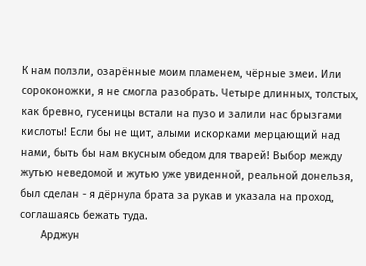К нам ползли, озарённые моим пламенем, чёрные змеи. Или сороконожки, я не смогла разобрать. Четыре длинных, толстых, как бревно, гусеницы встали на пузо и залили нас брызгами кислоты! Если бы не щит, алыми искорками мерцающий над нами, быть бы нам вкусным обедом для тварей! Выбор между жутью неведомой и жутью уже увиденной, реальной донельзя, был сделан - я дёрнула брата за рукав и указала на проход, соглашаясь бежать туда.
       Арджун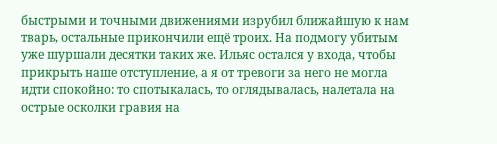быстрыми и точными движениями изрубил ближайшую к нам тварь, остальные прикончили ещё троих. На подмогу убитым уже шуршали десятки таких же. Ильяс остался у входа, чтобы прикрыть наше отступление, а я от тревоги за него не могла идти спокойно: то спотыкалась, то оглядывалась, налетала на острые осколки гравия на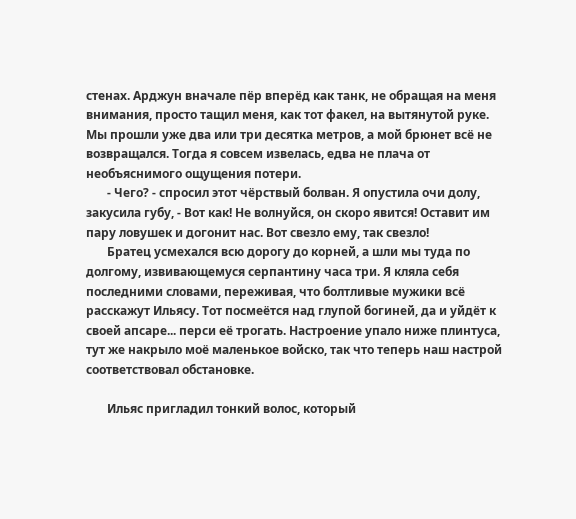стенах. Арджун вначале пёр вперёд как танк, не обращая на меня внимания, просто тащил меня, как тот факел, на вытянутой руке. Мы прошли уже два или три десятка метров, а мой брюнет всё не возвращался. Тогда я совсем извелась, едва не плача от необъяснимого ощущения потери.
       - Чего? - спросил этот чёрствый болван. Я опустила очи долу, закусила губу, - Вот как! Не волнуйся, он скоро явится! Оставит им пару ловушек и догонит нас. Вот свезло ему, так свезло!
       Братец усмехался всю дорогу до корней, а шли мы туда по долгому, извивающемуся серпантину часа три. Я кляла себя последними словами, переживая, что болтливые мужики всё расскажут Ильясу. Тот посмеётся над глупой богиней, да и уйдёт к своей апсаре... перси её трогать. Настроение упало ниже плинтуса, тут же накрыло моё маленькое войско, так что теперь наш настрой соответствовал обстановке.

       Ильяс пригладил тонкий волос, который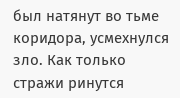был натянут во тьме коридора, усмехнулся зло. Как только стражи ринутся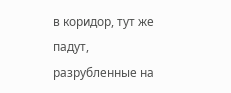в коридор, тут же падут, разрубленные на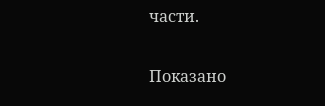части.

Показано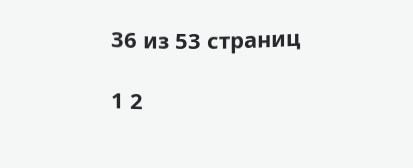36 из 53 страниц

1 2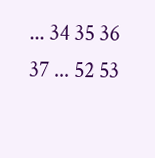... 34 35 36 37 ... 52 53